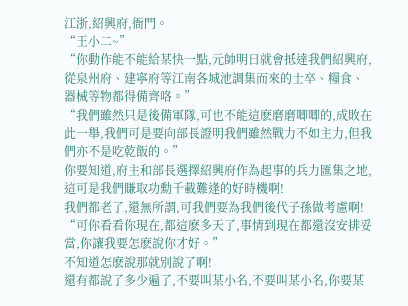江浙,紹興府,衙門。
“王小二~”
“你動作能不能給某快一點,元帥明日就會抵達我們紹興府,從泉州府、建寧府等江南各城池調集而來的士卒、糧食、器械等物都得備齊咯。”
“我們雖然只是後備軍隊,可也不能這麽磨磨唧唧的,成敗在此一舉,我們可是要向部長證明我們雖然戰力不如主力,但我們亦不是吃乾飯的。”
你要知道,府主和部長選擇紹興府作為起事的兵力匯集之地,這可是我們賺取功勳千載難逢的好時機啊!
我們都老了,還無所謂,可我們要為我們後代子孫做考慮啊!
“可你看看你現在,都這麽多天了,事情到現在都還沒安排妥當,你讓我要怎麽說你才好。”
不知道怎麽說那就別說了啊!
還有都說了多少遍了,不要叫某小名,不要叫某小名,你要某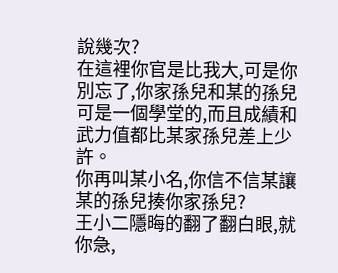說幾次?
在這裡你官是比我大,可是你別忘了,你家孫兒和某的孫兒可是一個學堂的,而且成績和武力值都比某家孫兒差上少許。
你再叫某小名,你信不信某讓某的孫兒揍你家孫兒?
王小二隱晦的翻了翻白眼,就你急,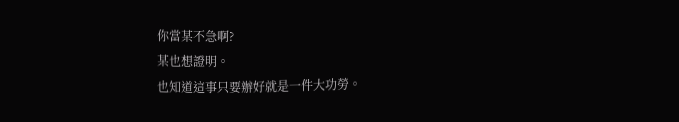你當某不急啊?
某也想證明。
也知道這事只要辦好就是一件大功勞。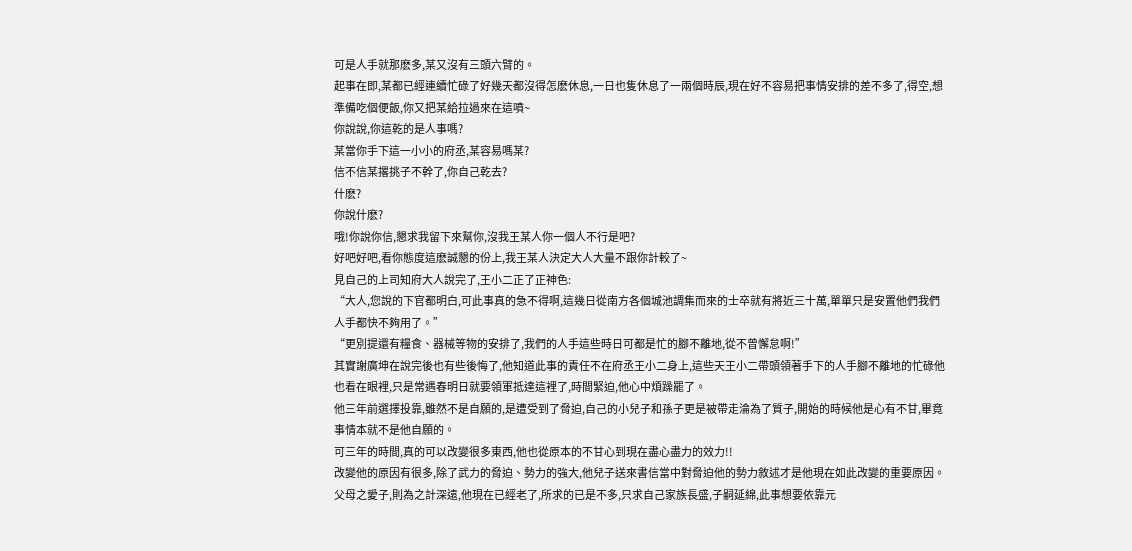可是人手就那麽多,某又沒有三頭六臂的。
起事在即,某都已經連續忙碌了好幾天都沒得怎麽休息,一日也隻休息了一兩個時辰,現在好不容易把事情安排的差不多了,得空,想準備吃個便飯,你又把某給拉過來在這噴~
你說說,你這乾的是人事嗎?
某當你手下這一小小的府丞,某容易嗎某?
信不信某撂挑子不幹了,你自己乾去?
什麽?
你說什麽?
哦!你說你信,懇求我留下來幫你,沒我王某人你一個人不行是吧?
好吧好吧,看你態度這麽誠懇的份上,我王某人決定大人大量不跟你計較了~
見自己的上司知府大人說完了,王小二正了正神色:
“大人,您說的下官都明白,可此事真的急不得啊,這幾日從南方各個城池調集而來的士卒就有將近三十萬,單單只是安置他們我們人手都快不夠用了。”
“更別提還有糧食、器械等物的安排了,我們的人手這些時日可都是忙的腳不離地,從不曾懈怠啊!”
其實謝廣坤在說完後也有些後悔了,他知道此事的責任不在府丞王小二身上,這些天王小二帶頭領著手下的人手腳不離地的忙碌他也看在眼裡,只是常遇春明日就要領軍抵達這裡了,時間緊迫,他心中煩躁罷了。
他三年前選擇投靠,雖然不是自願的,是遭受到了脅迫,自己的小兒子和孫子更是被帶走淪為了質子,開始的時候他是心有不甘,畢竟事情本就不是他自願的。
可三年的時間,真的可以改變很多東西,他也從原本的不甘心到現在盡心盡力的效力!!
改變他的原因有很多,除了武力的脅迫、勢力的強大,他兒子送來書信當中對脅迫他的勢力敘述才是他現在如此改變的重要原因。
父母之愛子,則為之計深遠,他現在已經老了,所求的已是不多,只求自己家族長盛,子嗣延綿,此事想要依靠元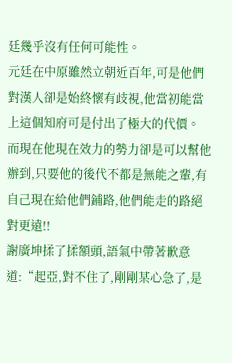廷幾乎沒有任何可能性。
元廷在中原雖然立朝近百年,可是他們對漢人卻是始終懷有歧視,他當初能當上這個知府可是付出了極大的代價。
而現在他現在效力的勢力卻是可以幫他辦到,只要他的後代不都是無能之輩,有自己現在給他們鋪路,他們能走的路絕對更遠!!
謝廣坤揉了揉額頭,語氣中帶著歉意道:“起亞,對不住了,剛剛某心急了,是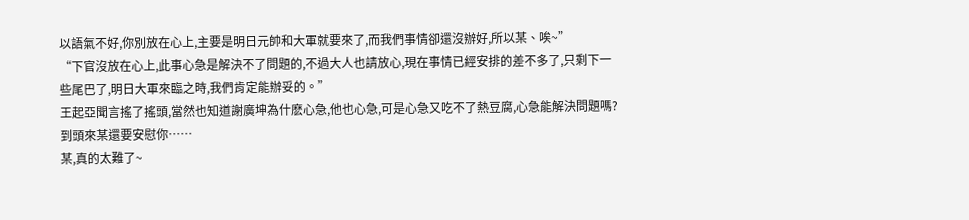以語氣不好,你別放在心上,主要是明日元帥和大軍就要來了,而我們事情卻還沒辦好,所以某、唉~”
“下官沒放在心上,此事心急是解決不了問題的,不過大人也請放心,現在事情已經安排的差不多了,只剩下一些尾巴了,明日大軍來臨之時,我們肯定能辦妥的。”
王起亞聞言搖了搖頭,當然也知道謝廣坤為什麽心急,他也心急,可是心急又吃不了熱豆腐,心急能解決問題嗎?
到頭來某還要安慰你……
某,真的太難了~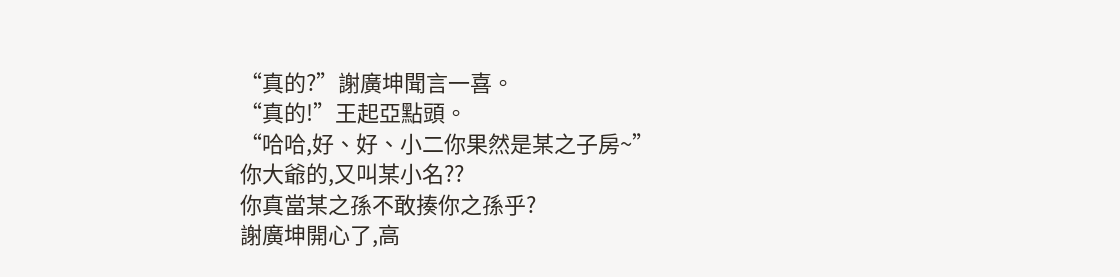“真的?”謝廣坤聞言一喜。
“真的!”王起亞點頭。
“哈哈,好、好、小二你果然是某之子房~”
你大爺的,又叫某小名??
你真當某之孫不敢揍你之孫乎?
謝廣坤開心了,高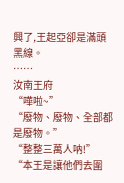興了,王起亞卻是滿頭黑線。
……
汝南王府
“嘩啦~”
“廢物、廢物、全部都是廢物。”
“整整三萬人呐!”
“本王是讓他們去圍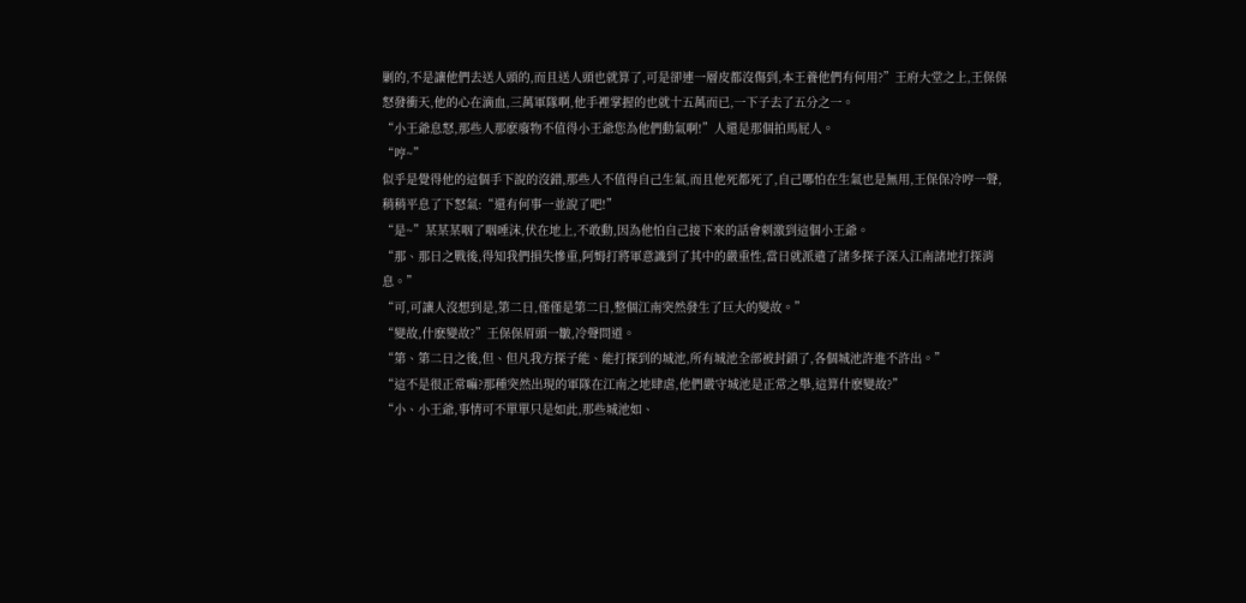剿的,不是讓他們去送人頭的,而且送人頭也就算了,可是卻連一層皮都沒傷到,本王養他們有何用?”王府大堂之上,王保保怒發衝天,他的心在滴血,三萬軍隊啊,他手裡掌握的也就十五萬而已,一下子去了五分之一。
“小王爺息怒,那些人那麽廢物不值得小王爺您為他們動氣啊!”人還是那個拍馬屁人。
“哼~”
似乎是覺得他的這個手下說的沒錯,那些人不值得自己生氣,而且他死都死了,自己哪怕在生氣也是無用,王保保冷哼一聲,稍稍平息了下怒氣:“還有何事一並說了吧!”
“是~”某某某咽了咽唾沫,伏在地上,不敢動,因為他怕自己接下來的話會刺激到這個小王爺。
“那、那日之戰後,得知我們損失慘重,阿姆打將軍意識到了其中的嚴重性,當日就派遣了諸多探子深入江南諸地打探消息。”
“可,可讓人沒想到是,第二日,僅僅是第二日,整個江南突然發生了巨大的變故。”
“變故,什麽變故?”王保保眉頭一皺,冷聲問道。
“第、第二日之後,但、但凡我方探子能、能打探到的城池,所有城池全部被封鎖了,各個城池許進不許出。”
“這不是很正常嘛?那種突然出現的軍隊在江南之地肆虐,他們嚴守城池是正常之舉,這算什麽變故?”
“小、小王爺,事情可不單單只是如此,那些城池如、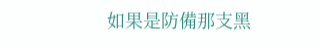如果是防備那支黑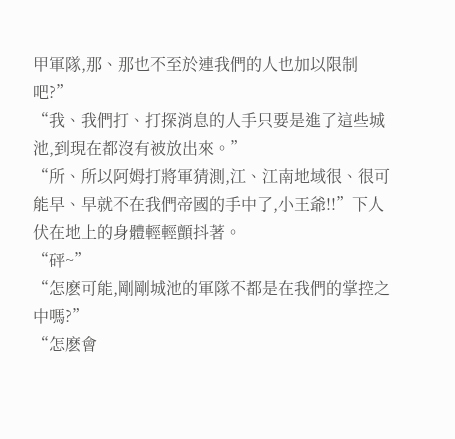甲軍隊,那、那也不至於連我們的人也加以限制吧?”
“我、我們打、打探消息的人手只要是進了這些城池,到現在都沒有被放出來。”
“所、所以阿姆打將軍猜測,江、江南地域很、很可能早、早就不在我們帝國的手中了,小王爺!!”下人伏在地上的身體輕輕顫抖著。
“砰~”
“怎麽可能,剛剛城池的軍隊不都是在我們的掌控之中嗎?”
“怎麽會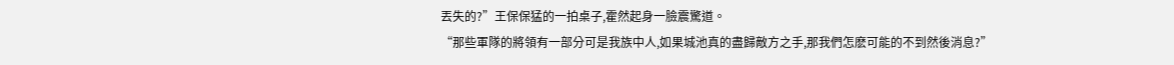丟失的?”王保保猛的一拍桌子,霍然起身一臉震驚道。
“那些軍隊的將領有一部分可是我族中人,如果城池真的盡歸敵方之手,那我們怎麽可能的不到然後消息?”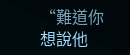“難道你想說他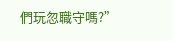們玩忽職守嗎?”